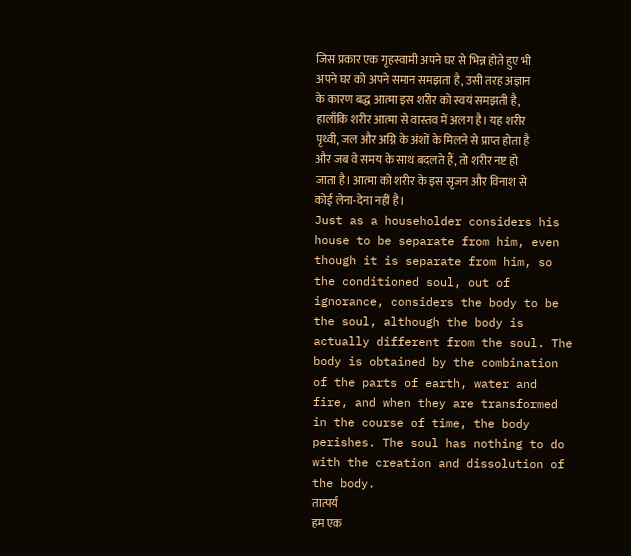जिस प्रकार एक गृहस्वामी अपने घर से भिन्न होते हुए भी अपने घर को अपने समान समझता है, उसी तरह अज्ञान के कारण बद्ध आत्मा इस शरीर को स्वयं समझती है, हालाँकि शरीर आत्मा से वास्तव में अलग है। यह शरीर पृथ्वी, जल और अग्नि के अंशों के मिलने से प्राप्त होता है और जब वे समय के साथ बदलते हैं, तो शरीर नष्ट हो जाता है। आत्मा को शरीर के इस सृजन और विनाश से कोई लेना-देना नहीं है।
Just as a householder considers his house to be separate from him, even though it is separate from him, so the conditioned soul, out of ignorance, considers the body to be the soul, although the body is actually different from the soul. The body is obtained by the combination of the parts of earth, water and fire, and when they are transformed in the course of time, the body perishes. The soul has nothing to do with the creation and dissolution of the body.
तात्पर्य
हम एक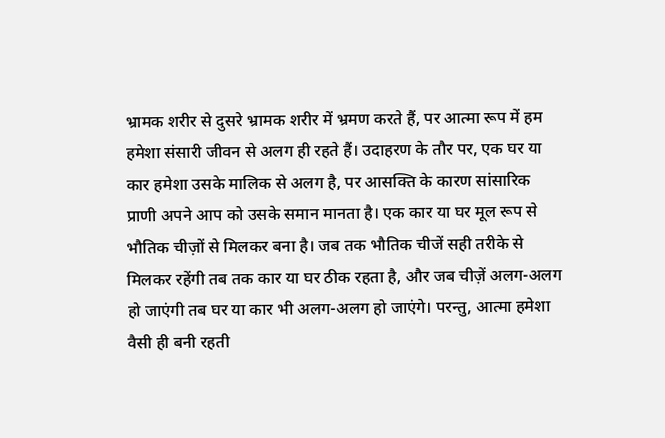भ्रामक शरीर से दुसरे भ्रामक शरीर में भ्रमण करते हैं, पर आत्मा रूप में हम हमेशा संसारी जीवन से अलग ही रहते हैं। उदाहरण के तौर पर, एक घर या कार हमेशा उसके मालिक से अलग है, पर आसक्ति के कारण सांसारिक प्राणी अपने आप को उसके समान मानता है। एक कार या घर मूल रूप से भौतिक चीज़ों से मिलकर बना है। जब तक भौतिक चीजें सही तरीके से मिलकर रहेंगी तब तक कार या घर ठीक रहता है, और जब चीज़ें अलग-अलग हो जाएंगी तब घर या कार भी अलग-अलग हो जाएंगे। परन्तु, आत्मा हमेशा वैसी ही बनी रहती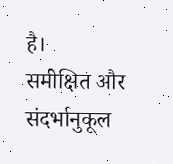है।
समीक्षित और संदर्भानुकूल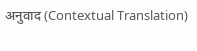अनुवाद (Contextual Translation)